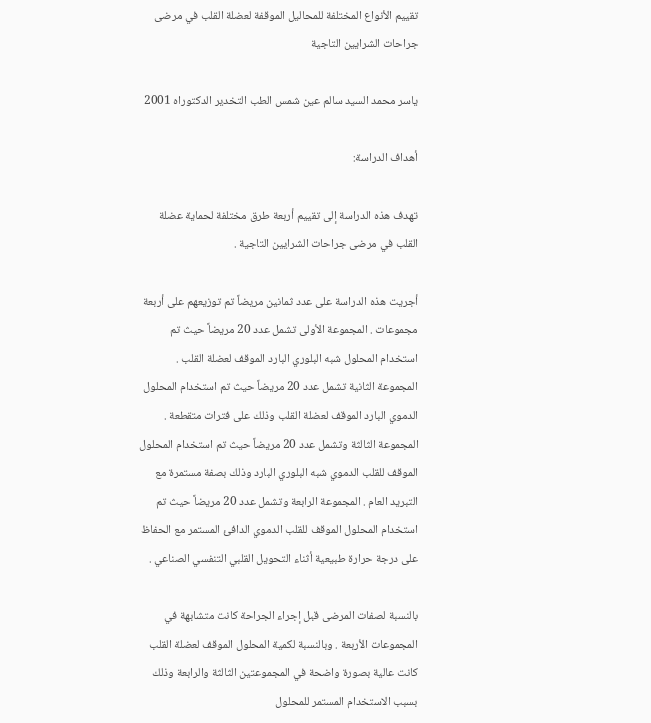تقييم الأنواع المختلفة للمحاليل الموقفة لعضلة القلب في مرضى جراحات الشرايين التاجية

ياسر محمد السيد سالم عين شمس الطب التخدير الدكتوراه 2001

أهداف الدراسة:

تهدف هذه الدراسة إلى تقييم أربعة طرق مختلفة لحماية عضلة القلب في مرضى جراحات الشرايين التاجية .

أجريت هذه الدراسة على عدد ثمانين مريضاً تم توزيعهم على أربعة مجموعات . المجموعة الأولى تشمل عدد 20 مريضاً حيث تم استخدام المحلول شبه البلوري البارد الموقف لعضلة القلب . المجموعة الثانية تشمل عدد 20 مريضاً حيث تم استخدام المحلول الدموي البارد الموقف لعضلة القلب وذلك على فترات متقطعة . المجموعة الثالثة وتشمل عدد 20 مريضاً حيث تم استخدام المحلول الموقف للقلب الدموي شبه البلوري البارد وذلك بصفة مستمرة مع التبريد العام . المجموعة الرابعة وتشمل عدد 20 مريضاً حيث تم استخدام المحلول الموقف للقلب الدموي الدافئ المستمر مع الحفاظ على درجة حرارة طبيعية أثناء التحويل القلبي التنفسي الصناعي .

بالنسبة لصفات المرضى قبل إجراء الجراحة كانت متشابهة في المجموعات الأربعة . وبالنسبة لكمية المحلول الموقف لعضلة القلب كانت عالية بصورة واضحة في المجموعتين الثالثة والرابعة وذلك بسبب الاستخدام المستمر للمحلول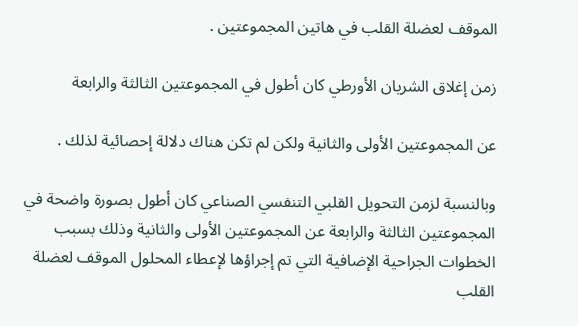الموقف لعضلة القلب في هاتين المجموعتين .

زمن إغلاق الشريان الأورطي كان أطول في المجموعتين الثالثة والرابعة

عن المجموعتين الأولى والثانية ولكن لم تكن هناك دلالة إحصائية لذلك .

وبالنسبة لزمن التحويل القلبي التنفسي الصناعي كان أطول بصورة واضحة في المجموعتين الثالثة والرابعة عن المجموعتين الأولى والثانية وذلك بسبب الخطوات الجراحية الإضافية التي تم إجراؤها لإعطاء المحلول الموقف لعضلة القلب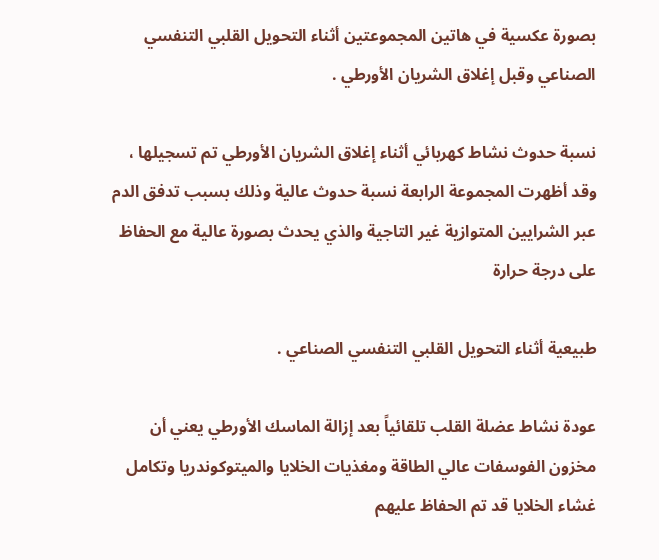بصورة عكسية في هاتين المجموعتين أثناء التحويل القلبي التنفسي الصناعي وقبل إغلاق الشريان الأورطي .

نسبة حدوث نشاط كهربائي أثناء إغلاق الشريان الأورطي تم تسجيلها ، وقد أظهرت المجموعة الرابعة نسبة حدوث عالية وذلك بسبب تدفق الدم عبر الشرايين المتوازية غير التاجية والذي يحدث بصورة عالية مع الحفاظ على درجة حرارة

طبيعية أثناء التحويل القلبي التنفسي الصناعي .

عودة نشاط عضلة القلب تلقائياً بعد إزالة الماسك الأورطي يعني أن مخزون الفوسفات عالي الطاقة ومغذيات الخلايا والميتوكوندريا وتكامل غشاء الخلايا قد تم الحفاظ عليهم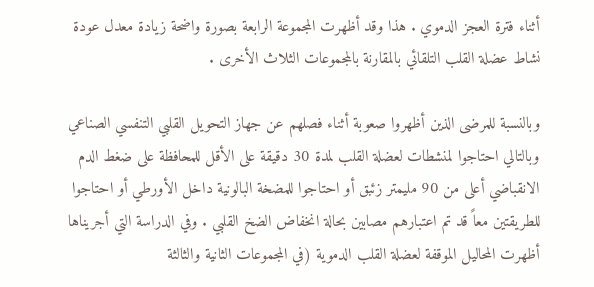أثناء فترة العجز الدموي . هذا وقد أظهرت المجموعة الرابعة بصورة واضحة زيادة معدل عودة نشاط عضلة القلب التلقائي بالمقارنة بالمجموعات الثلاث الأخرى .

وبالنسبة للمرضى الذين أظهروا صعوبة أثناء فصلهم عن جهاز التحويل القلبي التنفسي الصناعي وبالتالي احتاجوا لمنشطات لعضلة القلب لمدة 30 دقيقة على الأقل للمحافظة على ضغط الدم الانقباضي أعلى من 90 مليمتر زئبق أو احتاجوا للمضخة البالونية داخل الأورطي أو احتاجوا للطريقتين معاً قد تم اعتبارهم مصابين بحالة انخفاض الضخ القلبي . وفي الدراسة التي أجريناها أظهرت المحاليل الموقفة لعضلة القلب الدموية (في المجموعات الثانية والثالثة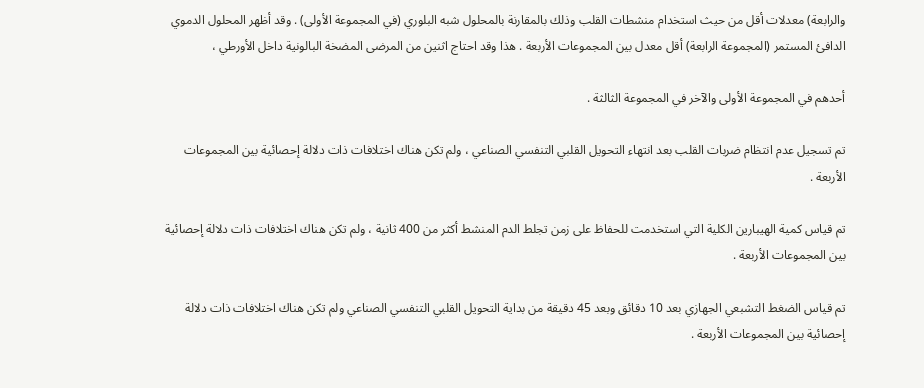والرابعة) معدلات أقل من حيث استخدام منشطات القلب وذلك بالمقارنة بالمحلول شبه البلوري (في المجموعة الأولى) . وقد أظهر المحلول الدموي الدافئ المستمر (المجموعة الرابعة) أقل معدل بين المجموعات الأربعة . هذا وقد احتاج اثنين من المرضى المضخة البالونية داخل الأورطي ،

أحدهم في المجموعة الأولى والآخر في المجموعة الثالثة .

تم تسجيل عدم انتظام ضربات القلب بعد انتهاء التحويل القلبي التنفسي الصناعي ، ولم تكن هناك اختلافات ذات دلالة إحصائية بين المجموعات الأربعة .

تم قياس كمية الهيبارين الكلية التي استخدمت للحفاظ على زمن تجلط الدم المنشط أكثر من 400 ثانية ، ولم تكن هناك اختلافات ذات دلالة إحصائية بين المجموعات الأربعة .

تم قياس الضغط التشبعي الجهازي بعد 10 دقائق وبعد 45 دقيقة من بداية التحويل القلبي التنفسي الصناعي ولم تكن هناك اختلافات ذات دلالة إحصائية بين المجموعات الأربعة .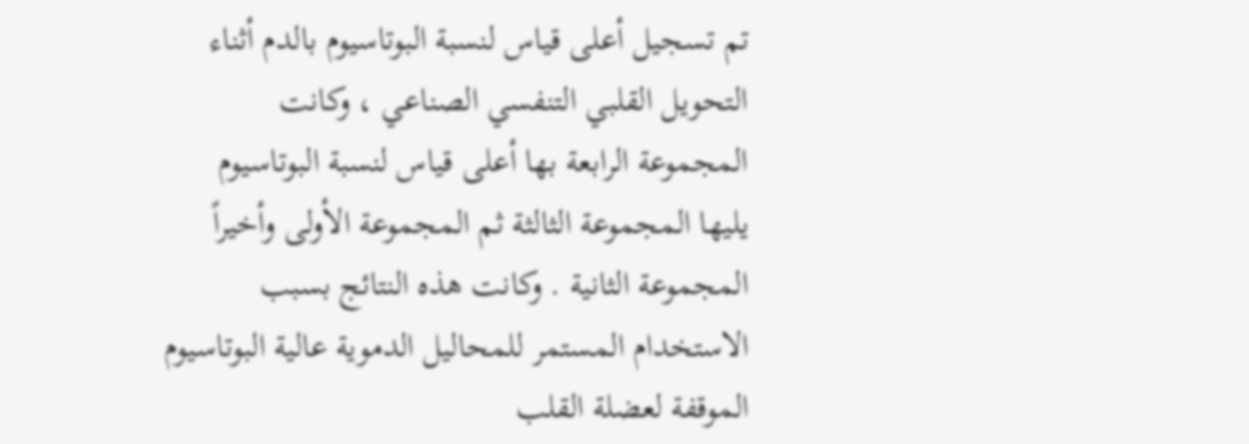تم تسجيل أعلى قياس لنسبة البوتاسيوم بالدم أثناء التحويل القلبي التنفسي الصناعي ، وكانت المجموعة الرابعة بها أعلى قياس لنسبة البوتاسيوم يليها المجموعة الثالثة ثم المجموعة الأولى وأخيراً المجموعة الثانية . وكانت هذه النتائج بسبب الاستخدام المستمر للمحاليل الدموية عالية البوتاسيوم الموقفة لعضلة القلب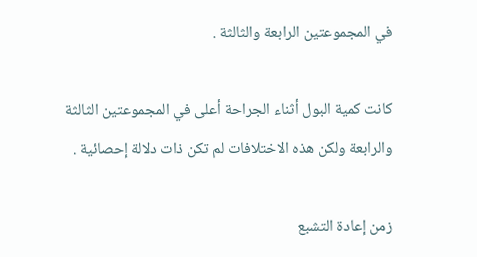في المجموعتين الرابعة والثالثة .

كانت كمية البول أثناء الجراحة أعلى في المجموعتين الثالثة والرابعة ولكن هذه الاختلافات لم تكن ذات دلالة إحصائية .

زمن إعادة التشبع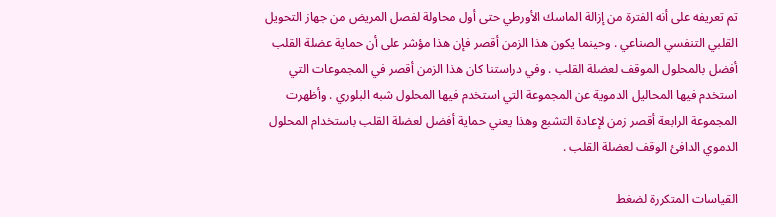تم تعريفه على أنه الفترة من إزالة الماسك الأورطي حتى أول محاولة لفصل المريض من جهاز التحويل القلبي التنفسي الصناعي . وحينما يكون هذا الزمن أقصر فإن هذا مؤشر على أن حماية عضلة القلب أفضل بالمحلول الموقف لعضلة القلب . وفي دراستنا كان هذا الزمن أقصر في المجموعات التي استخدم فيها المحاليل الدموية عن المجموعة التي استخدم فيها المحلول شبه البلوري . وأظهرت المجموعة الرابعة أقصر زمن لإعادة التشبع وهذا يعني حماية أفضل لعضلة القلب باستخدام المحلول الدموي الدافئ الوقف لعضلة القلب .

القياسات المتكررة لضغط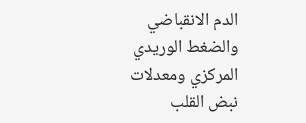الدم الانقباضي والضغط الوريدي المركزي ومعدلات نبض القلب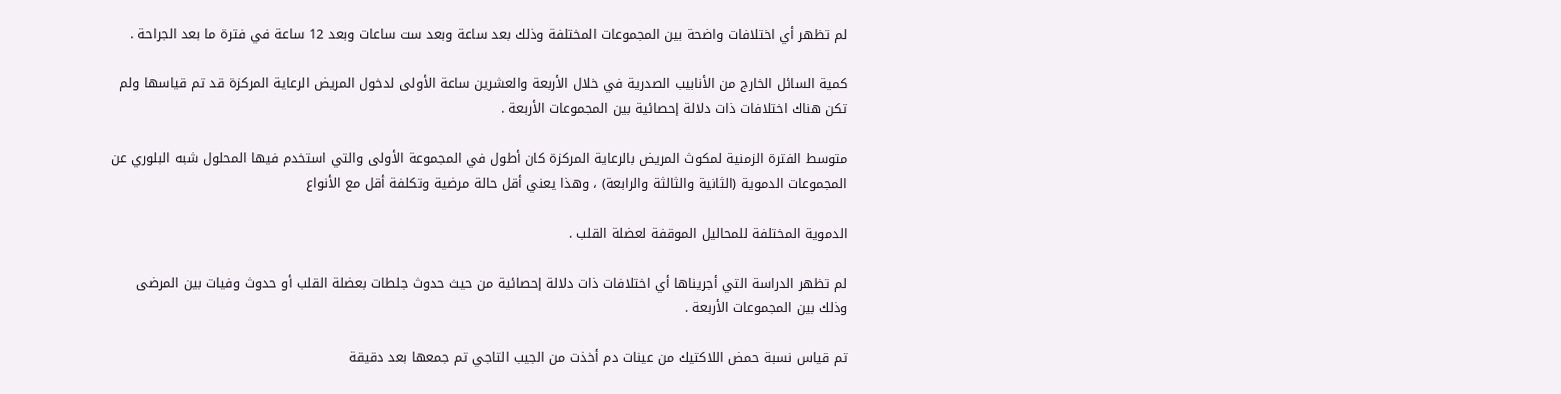لم تظهر أي اختلافات واضحة بين المجموعات المختلفة وذلك بعد ساعة وبعد ست ساعات وبعد 12 ساعة في فترة ما بعد الجراحة .

كمية السائل الخارج من الأنابيب الصدرية في خلال الأربعة والعشرين ساعة الأولى لدخول المريض الرعاية المركزة قد تم قياسها ولم تكن هناك اختلافات ذات دلالة إحصائية بين المجموعات الأربعة .

متوسط الفترة الزمنية لمكوث المريض بالرعاية المركزة كان أطول في المجموعة الأولى والتي استخدم فيها المحلول شبه البلوري عن المجموعات الدموية (الثانية والثالثة والرابعة) ، وهذا يعني أقل حالة مرضية وتكلفة أقل مع الأنواع

الدموية المختلفة للمحاليل الموقفة لعضلة القلب .

لم تظهر الدراسة التي أجريناها أي اختلافات ذات دلالة إحصائية من حيث حدوث جلطات بعضلة القلب أو حدوث وفيات بين المرضى وذلك بين المجموعات الأربعة .

تم قياس نسبة حمض اللاكتيك من عينات دم أخذت من الجيب التاجي تم جمعها بعد دقيقة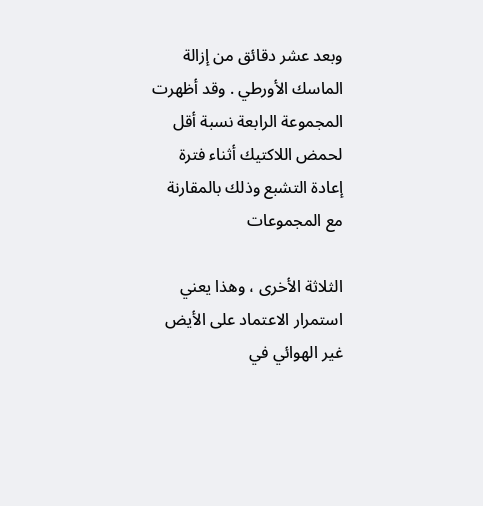وبعد عشر دقائق من إزالة الماسك الأورطي . وقد أظهرت المجموعة الرابعة نسبة أقل لحمض اللاكتيك أثناء فترة إعادة التشبع وذلك بالمقارنة مع المجموعات

الثلاثة الأخرى ، وهذا يعني استمرار الاعتماد على الأيض غير الهوائي في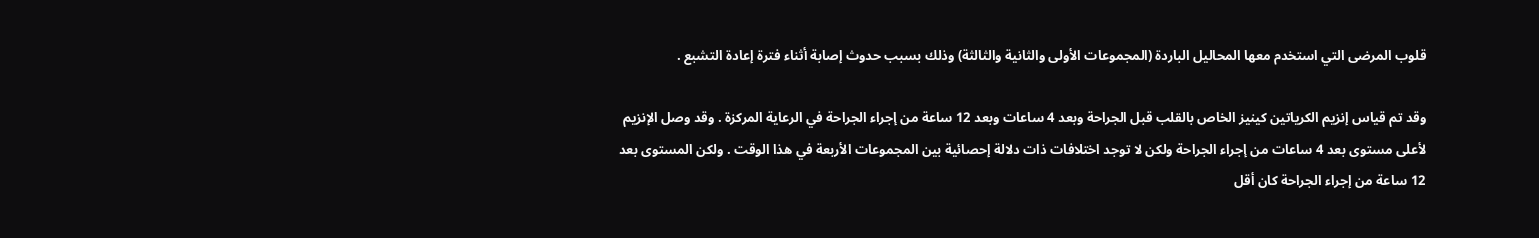قلوب المرضى التي استخدم معها المحاليل الباردة (المجموعات الأولى والثانية والثالثة) وذلك بسبب حدوث إصابة أثناء فترة إعادة التشبع .

وقد تم قياس إنزيم الكرياتين كينيز الخاص بالقلب قبل الجراحة وبعد 4 ساعات وبعد 12 ساعة من إجراء الجراحة في الرعاية المركزة . وقد وصل الإنزيم لأعلى مستوى بعد 4 ساعات من إجراء الجراحة ولكن لا توجد اختلافات ذات دلالة إحصائية بين المجموعات الأربعة في هذا الوقت . ولكن المستوى بعد 12 ساعة من إجراء الجراحة كان أقل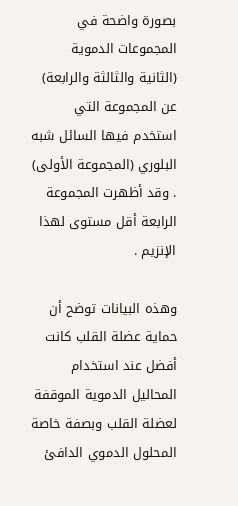بصورة واضحة في المجموعات الدموية (الثانية والثالثة والرابعة) عن المجموعة التي استخدم فيها السائل شبه البلوري (المجموعة الأولى) . وقد أظهرت المجموعة الرابعة أقل مستوى لهذا الإنزيم .

وهذه البيانات توضح أن حماية عضلة القلب كانت أفضل عند استخدام المحاليل الدموية الموقفة لعضلة القلب وبصفة خاصة المحلول الدموي الدافئ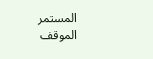المستمر الموقف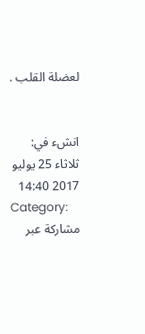لعضلة القلب .


انشء في: ثلاثاء 25 يوليو 2017 14:40
Category:
مشاركة عبر